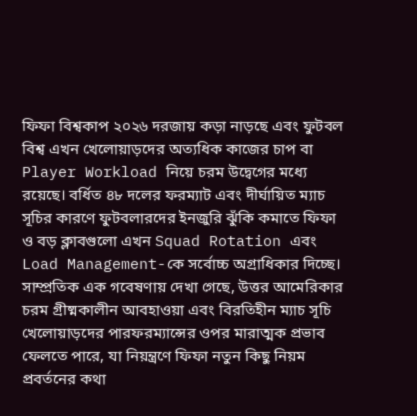ফিফা বিশ্বকাপ ২০২৬ দরজায় কড়া নাড়ছে এবং ফুটবল বিশ্ব এখন খেলোয়াড়দের অত্যধিক কাজের চাপ বা Player Workload নিয়ে চরম উদ্বেগের মধ্যে রয়েছে। বর্ধিত ৪৮ দলের ফরম্যাট এবং দীর্ঘায়িত ম্যাচ সূচির কারণে ফুটবলারদের ইনজুরি ঝুঁকি কমাতে ফিফা ও বড় ক্লাবগুলো এখন Squad Rotation এবং Load Management-কে সর্বোচ্চ অগ্রাধিকার দিচ্ছে। সাম্প্রতিক এক গবেষণায় দেখা গেছে, উত্তর আমেরিকার চরম গ্রীষ্মকালীন আবহাওয়া এবং বিরতিহীন ম্যাচ সূচি খেলোয়াড়দের পারফরম্যান্সের ওপর মারাত্মক প্রভাব ফেলতে পারে, যা নিয়ন্ত্রণে ফিফা নতুন কিছু নিয়ম প্রবর্তনের কথা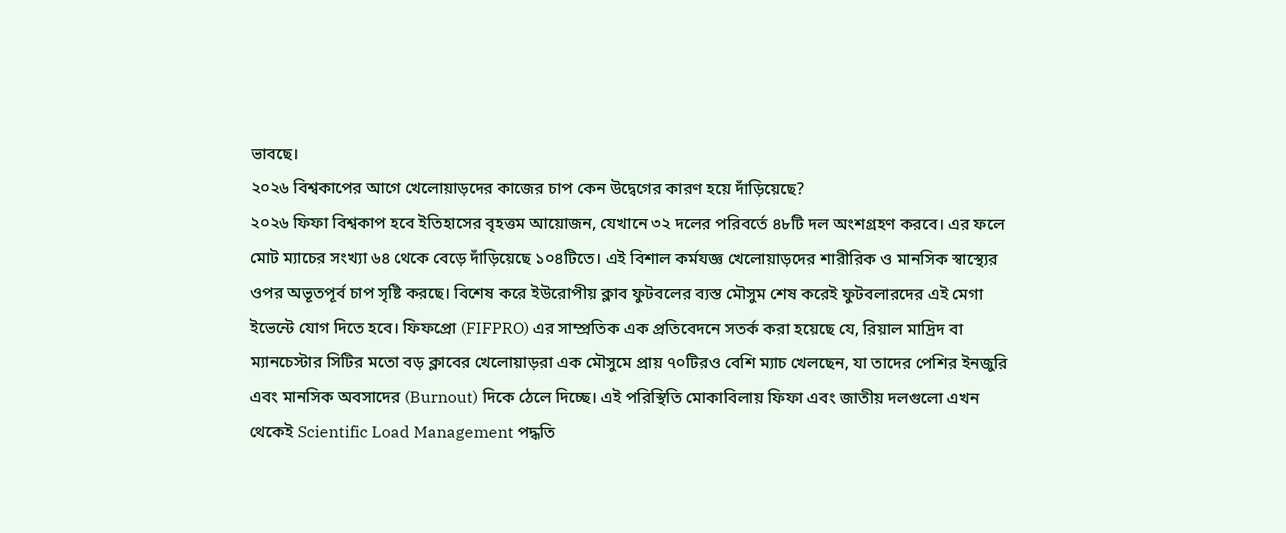ভাবছে।
২০২৬ বিশ্বকাপের আগে খেলোয়াড়দের কাজের চাপ কেন উদ্বেগের কারণ হয়ে দাঁড়িয়েছে?
২০২৬ ফিফা বিশ্বকাপ হবে ইতিহাসের বৃহত্তম আয়োজন, যেখানে ৩২ দলের পরিবর্তে ৪৮টি দল অংশগ্রহণ করবে। এর ফলে মোট ম্যাচের সংখ্যা ৬৪ থেকে বেড়ে দাঁড়িয়েছে ১০৪টিতে। এই বিশাল কর্মযজ্ঞ খেলোয়াড়দের শারীরিক ও মানসিক স্বাস্থ্যের ওপর অভূতপূর্ব চাপ সৃষ্টি করছে। বিশেষ করে ইউরোপীয় ক্লাব ফুটবলের ব্যস্ত মৌসুম শেষ করেই ফুটবলারদের এই মেগা ইভেন্টে যোগ দিতে হবে। ফিফপ্রো (FIFPRO) এর সাম্প্রতিক এক প্রতিবেদনে সতর্ক করা হয়েছে যে, রিয়াল মাদ্রিদ বা ম্যানচেস্টার সিটির মতো বড় ক্লাবের খেলোয়াড়রা এক মৌসুমে প্রায় ৭০টিরও বেশি ম্যাচ খেলছেন, যা তাদের পেশির ইনজুরি এবং মানসিক অবসাদের (Burnout) দিকে ঠেলে দিচ্ছে। এই পরিস্থিতি মোকাবিলায় ফিফা এবং জাতীয় দলগুলো এখন থেকেই Scientific Load Management পদ্ধতি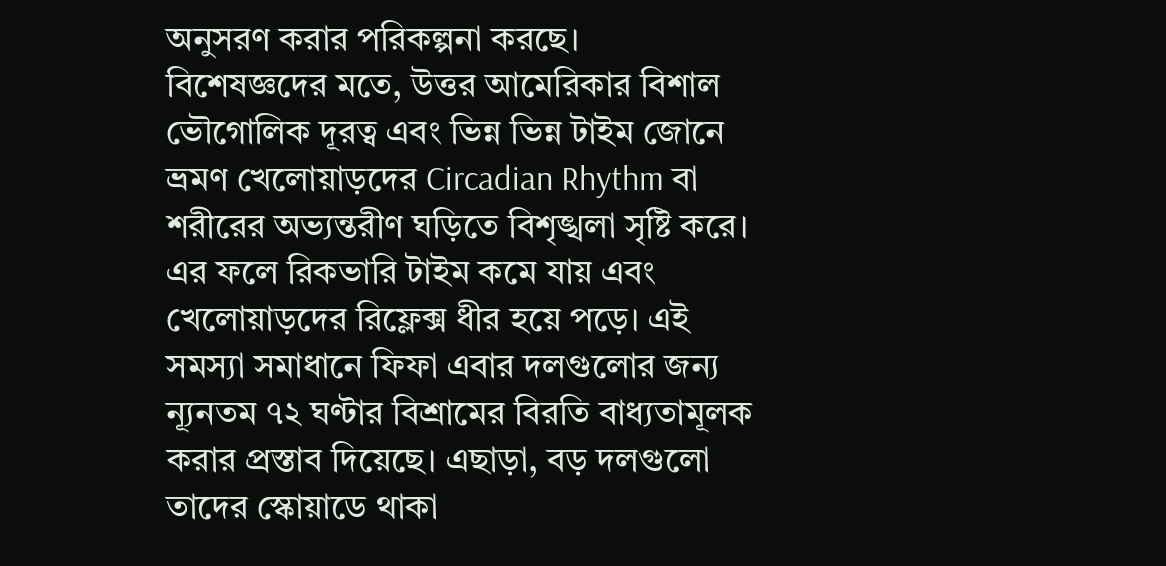অনুসরণ করার পরিকল্পনা করছে।
বিশেষজ্ঞদের মতে, উত্তর আমেরিকার বিশাল ভৌগোলিক দূরত্ব এবং ভিন্ন ভিন্ন টাইম জোনে ভ্রমণ খেলোয়াড়দের Circadian Rhythm বা শরীরের অভ্যন্তরীণ ঘড়িতে বিশৃঙ্খলা সৃষ্টি করে। এর ফলে রিকভারি টাইম কমে যায় এবং খেলোয়াড়দের রিফ্লেক্স ধীর হয়ে পড়ে। এই সমস্যা সমাধানে ফিফা এবার দলগুলোর জন্য ন্যূনতম ৭২ ঘণ্টার বিশ্রামের বিরতি বাধ্যতামূলক করার প্রস্তাব দিয়েছে। এছাড়া, বড় দলগুলো তাদের স্কোয়াডে থাকা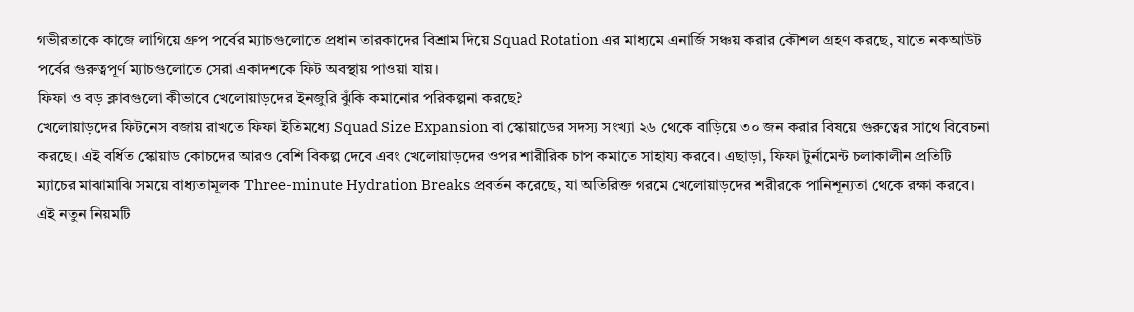গভীরতাকে কাজে লাগিয়ে গ্রুপ পর্বের ম্যাচগুলোতে প্রধান তারকাদের বিশ্রাম দিয়ে Squad Rotation এর মাধ্যমে এনার্জি সঞ্চয় করার কৌশল গ্রহণ করছে, যাতে নকআউট পর্বের গুরুত্বপূর্ণ ম্যাচগুলোতে সেরা একাদশকে ফিট অবস্থায় পাওয়া যায়।
ফিফা ও বড় ক্লাবগুলো কীভাবে খেলোয়াড়দের ইনজুরি ঝুঁকি কমানোর পরিকল্পনা করছে?
খেলোয়াড়দের ফিটনেস বজায় রাখতে ফিফা ইতিমধ্যে Squad Size Expansion বা স্কোয়াডের সদস্য সংখ্যা ২৬ থেকে বাড়িয়ে ৩০ জন করার বিষয়ে গুরুত্বের সাথে বিবেচনা করছে। এই বর্ধিত স্কোয়াড কোচদের আরও বেশি বিকল্প দেবে এবং খেলোয়াড়দের ওপর শারীরিক চাপ কমাতে সাহায্য করবে। এছাড়া, ফিফা টুর্নামেন্ট চলাকালীন প্রতিটি ম্যাচের মাঝামাঝি সময়ে বাধ্যতামূলক Three-minute Hydration Breaks প্রবর্তন করেছে, যা অতিরিক্ত গরমে খেলোয়াড়দের শরীরকে পানিশূন্যতা থেকে রক্ষা করবে। এই নতুন নিয়মটি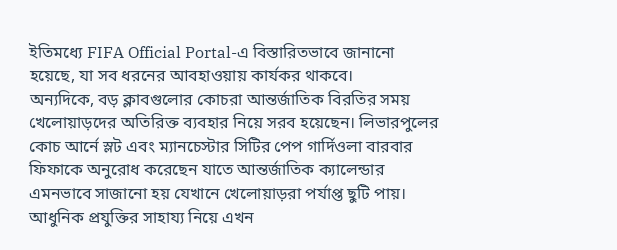ইতিমধ্যে FIFA Official Portal-এ বিস্তারিতভাবে জানানো হয়েছে, যা সব ধরনের আবহাওয়ায় কার্যকর থাকবে।
অন্যদিকে, বড় ক্লাবগুলোর কোচরা আন্তর্জাতিক বিরতির সময় খেলোয়াড়দের অতিরিক্ত ব্যবহার নিয়ে সরব হয়েছেন। লিভারপুলের কোচ আর্নে স্লট এবং ম্যানচেস্টার সিটির পেপ গার্দিওলা বারবার ফিফাকে অনুরোধ করেছেন যাতে আন্তর্জাতিক ক্যালেন্ডার এমনভাবে সাজানো হয় যেখানে খেলোয়াড়রা পর্যাপ্ত ছুটি পায়। আধুনিক প্রযুক্তির সাহায্য নিয়ে এখন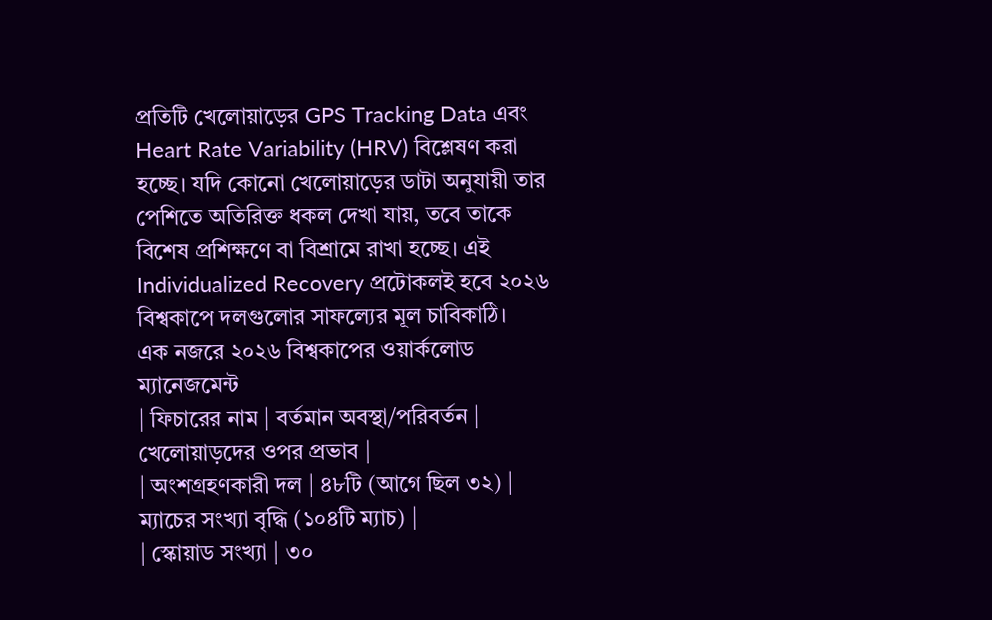প্রতিটি খেলোয়াড়ের GPS Tracking Data এবং Heart Rate Variability (HRV) বিশ্লেষণ করা হচ্ছে। যদি কোনো খেলোয়াড়ের ডাটা অনুযায়ী তার পেশিতে অতিরিক্ত ধকল দেখা যায়, তবে তাকে বিশেষ প্রশিক্ষণে বা বিশ্রামে রাখা হচ্ছে। এই Individualized Recovery প্রটোকলই হবে ২০২৬ বিশ্বকাপে দলগুলোর সাফল্যের মূল চাবিকাঠি।
এক নজরে ২০২৬ বিশ্বকাপের ওয়ার্কলোড ম্যানেজমেন্ট
| ফিচারের নাম | বর্তমান অবস্থা/পরিবর্তন | খেলোয়াড়দের ওপর প্রভাব |
| অংশগ্রহণকারী দল | ৪৮টি (আগে ছিল ৩২) | ম্যাচের সংখ্যা বৃদ্ধি (১০৪টি ম্যাচ) |
| স্কোয়াড সংখ্যা | ৩০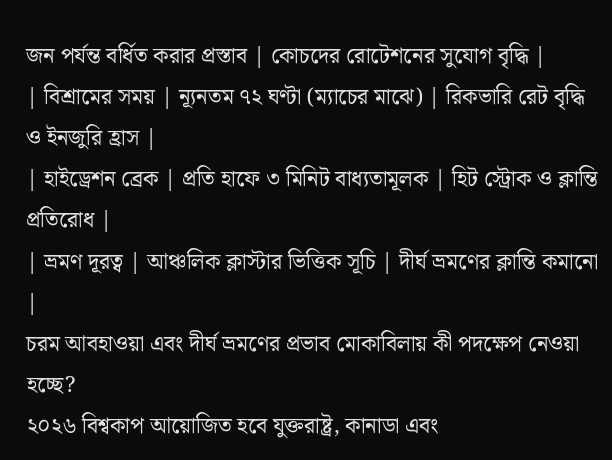জন পর্যন্ত বর্ধিত করার প্রস্তাব | কোচদের রোটেশনের সুযোগ বৃদ্ধি |
| বিশ্রামের সময় | ন্যূনতম ৭২ ঘণ্টা (ম্যাচের মাঝে) | রিকভারি রেট বৃদ্ধি ও ইনজুরি হ্রাস |
| হাইড্রেশন ব্রেক | প্রতি হাফে ৩ মিনিট বাধ্যতামূলক | হিট স্ট্রোক ও ক্লান্তি প্রতিরোধ |
| ভ্রমণ দূরত্ব | আঞ্চলিক ক্লাস্টার ভিত্তিক সূচি | দীর্ঘ ভ্রমণের ক্লান্তি কমানো |
চরম আবহাওয়া এবং দীর্ঘ ভ্রমণের প্রভাব মোকাবিলায় কী পদক্ষেপ নেওয়া হচ্ছে?
২০২৬ বিশ্বকাপ আয়োজিত হবে যুক্তরাষ্ট্র, কানাডা এবং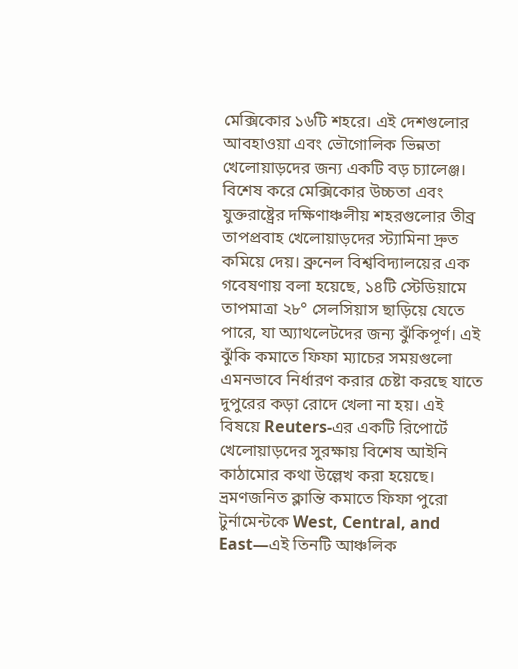মেক্সিকোর ১৬টি শহরে। এই দেশগুলোর আবহাওয়া এবং ভৌগোলিক ভিন্নতা খেলোয়াড়দের জন্য একটি বড় চ্যালেঞ্জ। বিশেষ করে মেক্সিকোর উচ্চতা এবং যুক্তরাষ্ট্রের দক্ষিণাঞ্চলীয় শহরগুলোর তীব্র তাপপ্রবাহ খেলোয়াড়দের স্ট্যামিনা দ্রুত কমিয়ে দেয়। ব্রুনেল বিশ্ববিদ্যালয়ের এক গবেষণায় বলা হয়েছে, ১৪টি স্টেডিয়ামে তাপমাত্রা ২৮° সেলসিয়াস ছাড়িয়ে যেতে পারে, যা অ্যাথলেটদের জন্য ঝুঁকিপূর্ণ। এই ঝুঁকি কমাতে ফিফা ম্যাচের সময়গুলো এমনভাবে নির্ধারণ করার চেষ্টা করছে যাতে দুপুরের কড়া রোদে খেলা না হয়। এই বিষয়ে Reuters-এর একটি রিপোর্টে খেলোয়াড়দের সুরক্ষায় বিশেষ আইনি কাঠামোর কথা উল্লেখ করা হয়েছে।
ভ্রমণজনিত ক্লান্তি কমাতে ফিফা পুরো টুর্নামেন্টকে West, Central, and East—এই তিনটি আঞ্চলিক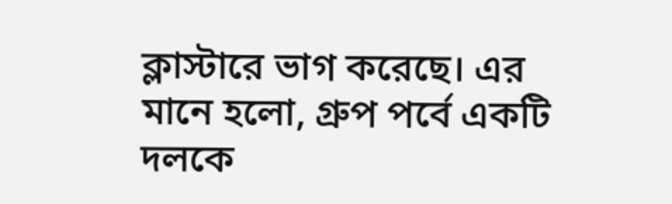ক্লাস্টারে ভাগ করেছে। এর মানে হলো, গ্রুপ পর্বে একটি দলকে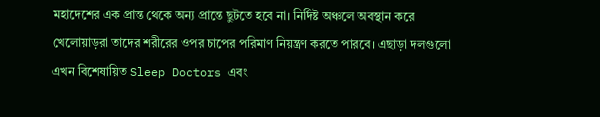মহাদেশের এক প্রান্ত থেকে অন্য প্রান্তে ছুটতে হবে না। নির্দিষ্ট অঞ্চলে অবস্থান করে খেলোয়াড়রা তাদের শরীরের ওপর চাপের পরিমাণ নিয়ন্ত্রণ করতে পারবে। এছাড়া দলগুলো এখন বিশেষায়িত Sleep Doctors এবং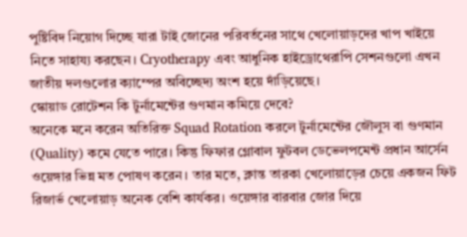পুষ্টিবিদ নিয়োগ দিচ্ছে যারা টাই জোনের পরিবর্তনের সাথে খেলোয়াড়দের খাপ খাইয়ে নিতে সাহায্য করছেন। Cryotherapy এবং আধুনিক হাইড্রোথেরাপি সেশনগুলো এখন জাতীয় দলগুলোর ক্যাম্পের অবিচ্ছেদ্য অংশ হয়ে দাঁড়িয়েছে।
স্কোয়াড রোটেশন কি টুর্নামেন্টের গুণমান কমিয়ে দেবে?
অনেকে মনে করেন অতিরিক্ত Squad Rotation করলে টুর্নামেন্টের জৌলুস বা গুণমান (Quality) কমে যেতে পারে। কিন্তু ফিফার গ্লোবাল ফুটবল ডেভেলপমেন্ট প্রধান আর্সেন ওয়েঙ্গার ভিন্ন মত পোষণ করেন। তার মতে, ক্লান্ত তারকা খেলোয়াড়ের চেয়ে একজন ফিট রিজার্ভ খেলোয়াড় অনেক বেশি কার্যকর। ওয়েঙ্গার বারবার জোর দিয়ে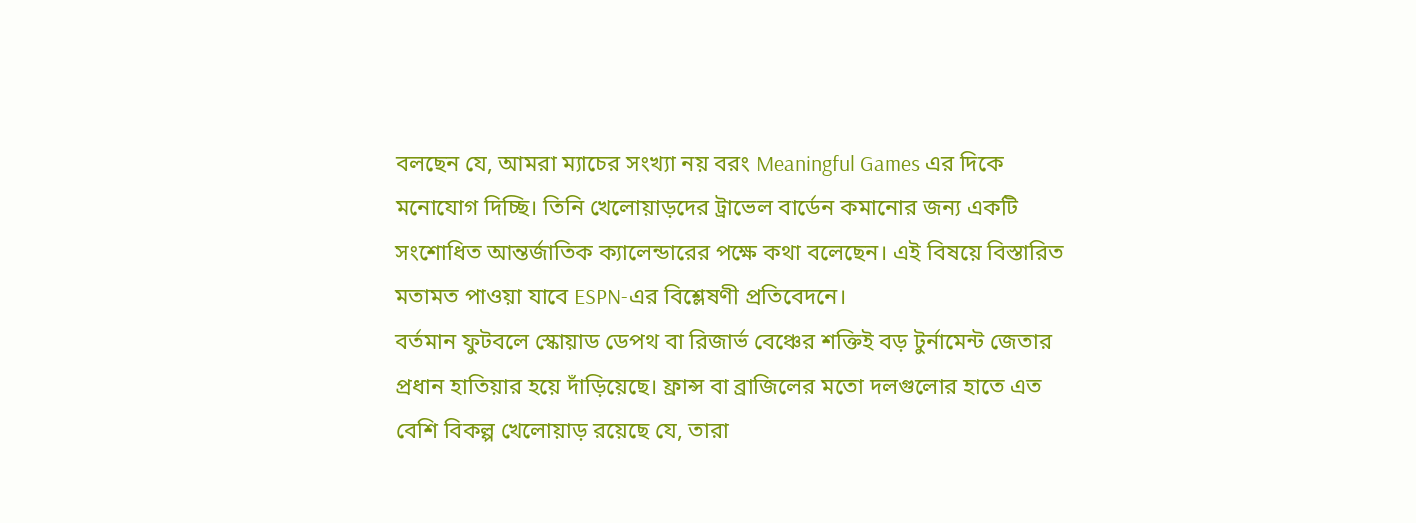বলছেন যে, আমরা ম্যাচের সংখ্যা নয় বরং Meaningful Games এর দিকে মনোযোগ দিচ্ছি। তিনি খেলোয়াড়দের ট্রাভেল বার্ডেন কমানোর জন্য একটি সংশোধিত আন্তর্জাতিক ক্যালেন্ডারের পক্ষে কথা বলেছেন। এই বিষয়ে বিস্তারিত মতামত পাওয়া যাবে ESPN-এর বিশ্লেষণী প্রতিবেদনে।
বর্তমান ফুটবলে স্কোয়াড ডেপথ বা রিজার্ভ বেঞ্চের শক্তিই বড় টুর্নামেন্ট জেতার প্রধান হাতিয়ার হয়ে দাঁড়িয়েছে। ফ্রান্স বা ব্রাজিলের মতো দলগুলোর হাতে এত বেশি বিকল্প খেলোয়াড় রয়েছে যে, তারা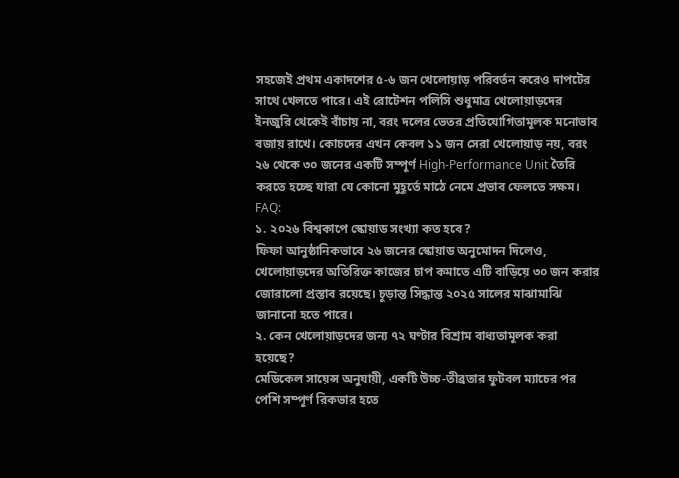সহজেই প্রথম একাদশের ৫-৬ জন খেলোয়াড় পরিবর্তন করেও দাপটের সাথে খেলতে পারে। এই রোটেশন পলিসি শুধুমাত্র খেলোয়াড়দের ইনজুরি থেকেই বাঁচায় না, বরং দলের ভেতর প্রতিযোগিতামূলক মনোভাব বজায় রাখে। কোচদের এখন কেবল ১১ জন সেরা খেলোয়াড় নয়, বরং ২৬ থেকে ৩০ জনের একটি সম্পূর্ণ High-Performance Unit তৈরি করতে হচ্ছে যারা যে কোনো মুহূর্তে মাঠে নেমে প্রভাব ফেলতে সক্ষম।
FAQ:
১. ২০২৬ বিশ্বকাপে স্কোয়াড সংখ্যা কত হবে?
ফিফা আনুষ্ঠানিকভাবে ২৬ জনের স্কোয়াড অনুমোদন দিলেও, খেলোয়াড়দের অতিরিক্ত কাজের চাপ কমাতে এটি বাড়িয়ে ৩০ জন করার জোরালো প্রস্তাব রয়েছে। চূড়ান্ত সিদ্ধান্ত ২০২৫ সালের মাঝামাঝি জানানো হতে পারে।
২. কেন খেলোয়াড়দের জন্য ৭২ ঘণ্টার বিশ্রাম বাধ্যতামূলক করা হয়েছে?
মেডিকেল সায়েন্স অনুযায়ী, একটি উচ্চ-তীব্রতার ফুটবল ম্যাচের পর পেশি সম্পূর্ণ রিকভার হতে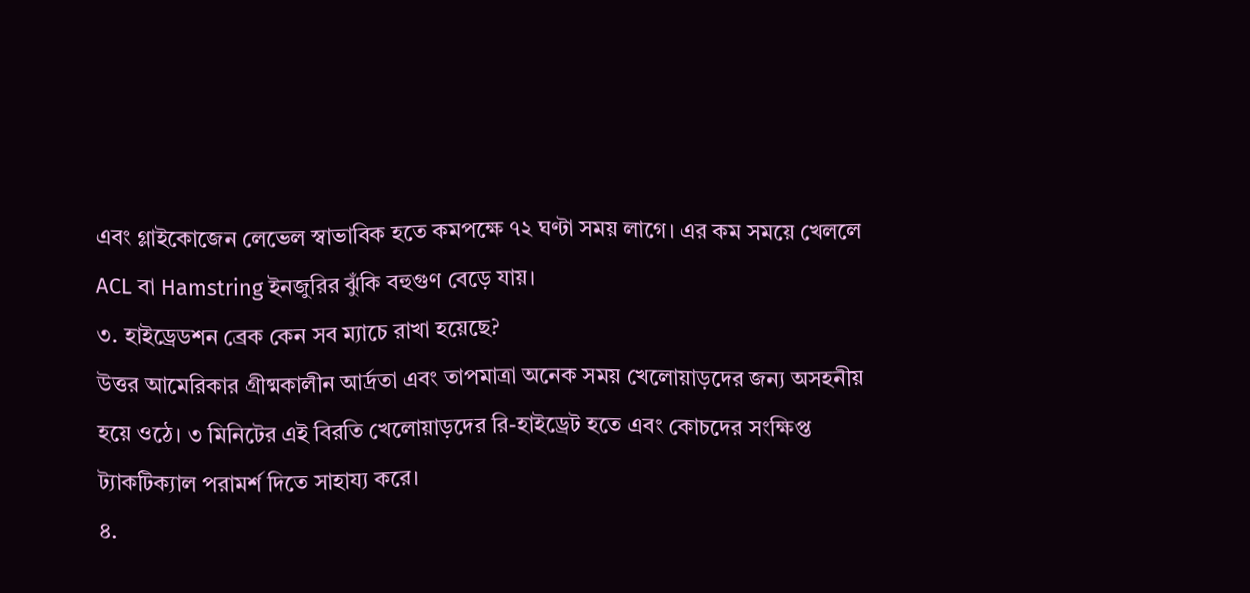এবং গ্লাইকোজেন লেভেল স্বাভাবিক হতে কমপক্ষে ৭২ ঘণ্টা সময় লাগে। এর কম সময়ে খেললে ACL বা Hamstring ইনজুরির ঝুঁকি বহুগুণ বেড়ে যায়।
৩. হাইড্রেডশন ব্রেক কেন সব ম্যাচে রাখা হয়েছে?
উত্তর আমেরিকার গ্রীষ্মকালীন আর্দ্রতা এবং তাপমাত্রা অনেক সময় খেলোয়াড়দের জন্য অসহনীয় হয়ে ওঠে। ৩ মিনিটের এই বিরতি খেলোয়াড়দের রি-হাইড্রেট হতে এবং কোচদের সংক্ষিপ্ত ট্যাকটিক্যাল পরামর্শ দিতে সাহায্য করে।
৪.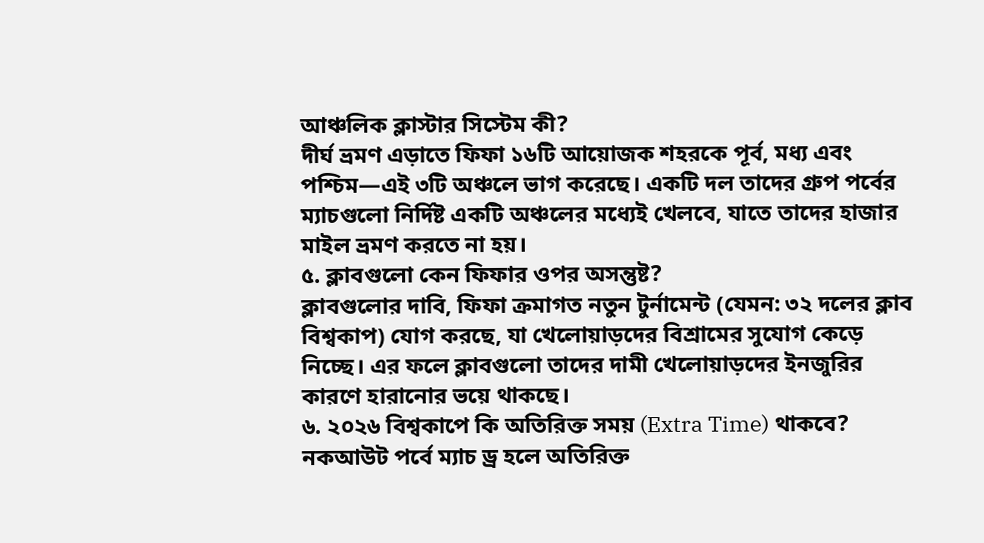আঞ্চলিক ক্লাস্টার সিস্টেম কী?
দীর্ঘ ভ্রমণ এড়াতে ফিফা ১৬টি আয়োজক শহরকে পূর্ব, মধ্য এবং পশ্চিম—এই ৩টি অঞ্চলে ভাগ করেছে। একটি দল তাদের গ্রুপ পর্বের ম্যাচগুলো নির্দিষ্ট একটি অঞ্চলের মধ্যেই খেলবে, যাতে তাদের হাজার মাইল ভ্রমণ করতে না হয়।
৫. ক্লাবগুলো কেন ফিফার ওপর অসন্তুষ্ট?
ক্লাবগুলোর দাবি, ফিফা ক্রমাগত নতুন টুর্নামেন্ট (যেমন: ৩২ দলের ক্লাব বিশ্বকাপ) যোগ করছে, যা খেলোয়াড়দের বিশ্রামের সুযোগ কেড়ে নিচ্ছে। এর ফলে ক্লাবগুলো তাদের দামী খেলোয়াড়দের ইনজুরির কারণে হারানোর ভয়ে থাকছে।
৬. ২০২৬ বিশ্বকাপে কি অতিরিক্ত সময় (Extra Time) থাকবে?
নকআউট পর্বে ম্যাচ ড্র হলে অতিরিক্ত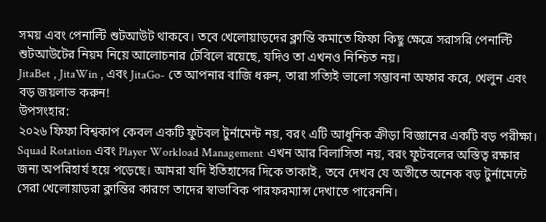সময় এবং পেনাল্টি শুটআউট থাকবে। তবে খেলোয়াড়দের ক্লান্তি কমাতে ফিফা কিছু ক্ষেত্রে সরাসরি পেনাল্টি শুটআউটের নিয়ম নিয়ে আলোচনার টেবিলে রয়েছে, যদিও তা এখনও নিশ্চিত নয়।
JitaBet , JitaWin , এবং JitaGo- তে আপনার বাজি ধরুন, তারা সত্যিই ভালো সম্ভাবনা অফার করে, খেলুন এবং বড় জয়লাভ করুন!
উপসংহার:
২০২৬ ফিফা বিশ্বকাপ কেবল একটি ফুটবল টুর্নামেন্ট নয়, বরং এটি আধুনিক ক্রীড়া বিজ্ঞানের একটি বড় পরীক্ষা। Squad Rotation এবং Player Workload Management এখন আর বিলাসিতা নয়, বরং ফুটবলের অস্তিত্ব রক্ষার জন্য অপরিহার্য হয়ে পড়েছে। আমরা যদি ইতিহাসের দিকে তাকাই, তবে দেখব যে অতীতে অনেক বড় টুর্নামেন্টে সেরা খেলোয়াড়রা ক্লান্তির কারণে তাদের স্বাভাবিক পারফরম্যান্স দেখাতে পারেননি।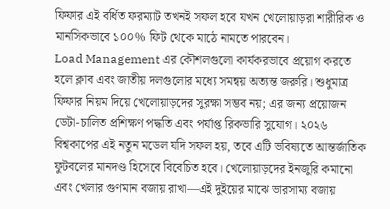ফিফার এই বর্ধিত ফরম্যাট তখনই সফল হবে যখন খেলোয়াড়রা শারীরিক ও মানসিকভাবে ১০০% ফিট থেকে মাঠে নামতে পারবেন।
Load Management এর কৌশলগুলো কার্যকরভাবে প্রয়োগ করতে হলে ক্লাব এবং জাতীয় দলগুলোর মধ্যে সমন্বয় অত্যন্ত জরুরি। শুধুমাত্র ফিফার নিয়ম দিয়ে খেলোয়াড়দের সুরক্ষা সম্ভব নয়; এর জন্য প্রয়োজন ডেটা-চালিত প্রশিক্ষণ পদ্ধতি এবং পর্যাপ্ত রিকভারি সুযোগ। ২০২৬ বিশ্বকাপের এই নতুন মডেল যদি সফল হয়, তবে এটি ভবিষ্যতে আন্তর্জাতিক ফুটবলের মানদণ্ড হিসেবে বিবেচিত হবে। খেলোয়াড়দের ইনজুরি কমানো এবং খেলার গুণমান বজায় রাখা—এই দুইয়ের মাঝে ভারসাম্য বজায়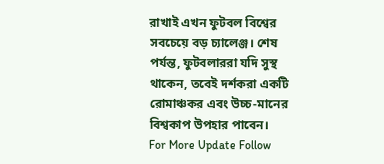রাখাই এখন ফুটবল বিশ্বের সবচেয়ে বড় চ্যালেঞ্জ। শেষ পর্যন্ত, ফুটবলাররা যদি সুস্থ থাকেন, তবেই দর্শকরা একটি রোমাঞ্চকর এবং উচ্চ-মানের বিশ্বকাপ উপহার পাবেন।
For More Update Follow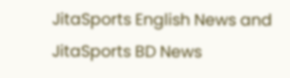JitaSports English News and JitaSports BD News